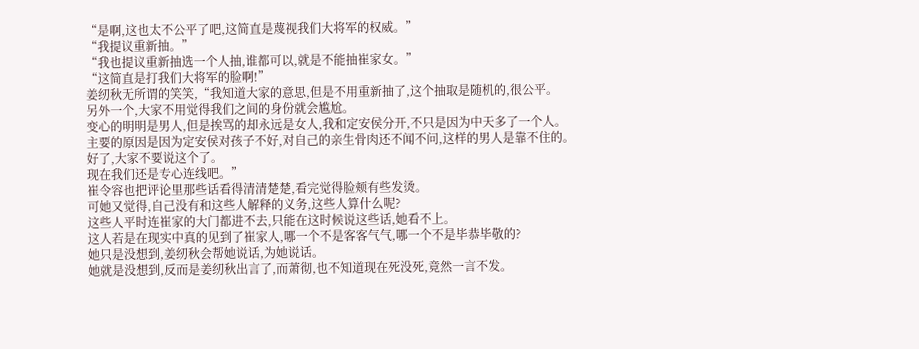“是啊,这也太不公平了吧,这简直是蔑视我们大将军的权威。”
“我提议重新抽。”
“我也提议重新抽选一个人抽,谁都可以,就是不能抽崔家女。”
“这简直是打我们大将军的脸啊!”
姜纫秋无所谓的笑笑,“我知道大家的意思,但是不用重新抽了,这个抽取是随机的,很公平。
另外一个,大家不用觉得我们之间的身份就会尴尬。
变心的明明是男人,但是挨骂的却永远是女人,我和定安侯分开,不只是因为中天多了一个人。
主要的原因是因为定安侯对孩子不好,对自己的亲生骨肉还不闻不问,这样的男人是靠不住的。
好了,大家不要说这个了。
现在我们还是专心连线吧。”
崔令容也把评论里那些话看得清清楚楚,看完觉得脸颊有些发烫。
可她又觉得,自己没有和这些人解释的义务,这些人算什么呢?
这些人平时连崔家的大门都进不去,只能在这时候说这些话,她看不上。
这人若是在现实中真的见到了崔家人,哪一个不是客客气气,哪一个不是毕恭毕敬的?
她只是没想到,姜纫秋会帮她说话,为她说话。
她就是没想到,反而是姜纫秋出言了,而萧彻,也不知道现在死没死,竟然一言不发。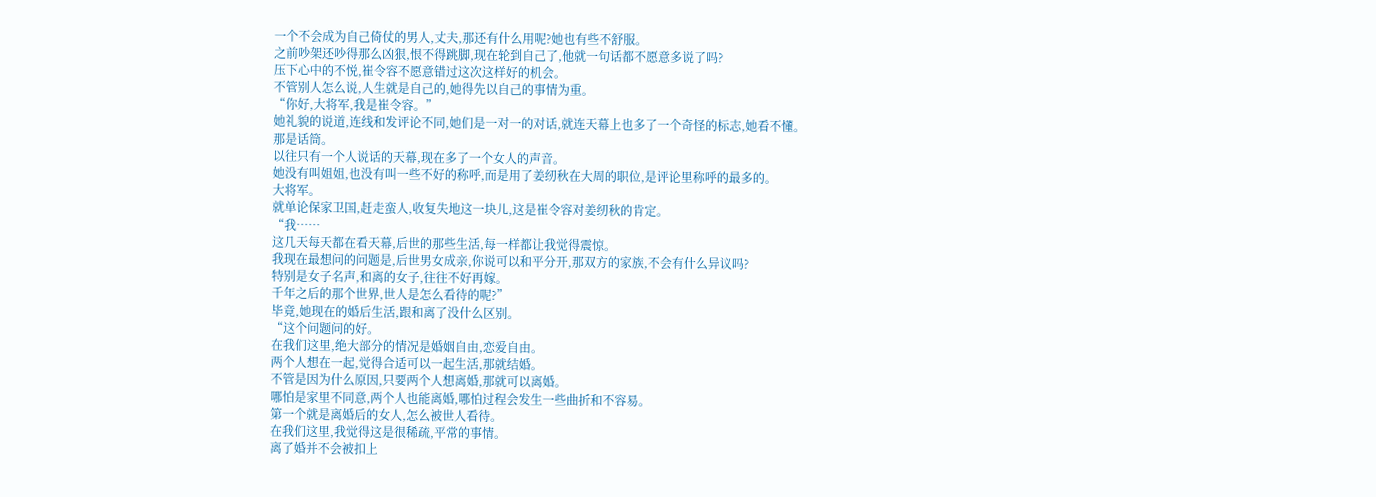一个不会成为自己倚仗的男人,丈夫,那还有什么用呢?她也有些不舒服。
之前吵架还吵得那么凶狠,恨不得跳脚,现在轮到自己了,他就一句话都不愿意多说了吗?
压下心中的不悦,崔令容不愿意错过这次这样好的机会。
不管别人怎么说,人生就是自己的,她得先以自己的事情为重。
“你好,大将军,我是崔令容。”
她礼貌的说道,连线和发评论不同,她们是一对一的对话,就连天幕上也多了一个奇怪的标志,她看不懂。
那是话筒。
以往只有一个人说话的天幕,现在多了一个女人的声音。
她没有叫姐姐,也没有叫一些不好的称呼,而是用了姜纫秋在大周的职位,是评论里称呼的最多的。
大将军。
就单论保家卫国,赶走蛮人,收复失地这一块儿,这是崔令容对姜纫秋的肯定。
“我……
这几天每天都在看天幕,后世的那些生活,每一样都让我觉得震惊。
我现在最想问的问题是,后世男女成亲,你说可以和平分开,那双方的家族,不会有什么异议吗?
特别是女子名声,和离的女子,往往不好再嫁。
千年之后的那个世界,世人是怎么看待的呢?”
毕竟,她现在的婚后生活,跟和离了没什么区别。
“这个问题问的好。
在我们这里,绝大部分的情况是婚姻自由,恋爱自由。
两个人想在一起,觉得合适可以一起生活,那就结婚。
不管是因为什么原因,只要两个人想离婚,那就可以离婚。
哪怕是家里不同意,两个人也能离婚,哪怕过程会发生一些曲折和不容易。
第一个就是离婚后的女人,怎么被世人看待。
在我们这里,我觉得这是很稀疏,平常的事情。
离了婚并不会被扣上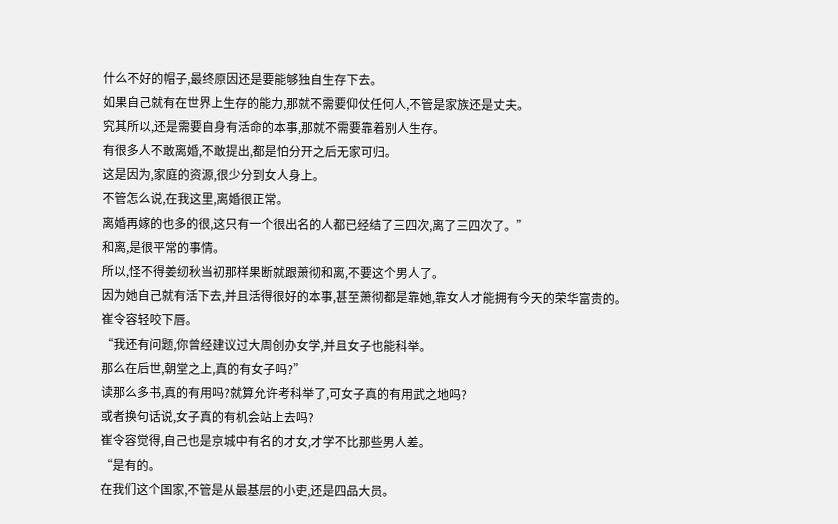什么不好的帽子,最终原因还是要能够独自生存下去。
如果自己就有在世界上生存的能力,那就不需要仰仗任何人,不管是家族还是丈夫。
究其所以,还是需要自身有活命的本事,那就不需要靠着别人生存。
有很多人不敢离婚,不敢提出,都是怕分开之后无家可归。
这是因为,家庭的资源,很少分到女人身上。
不管怎么说,在我这里,离婚很正常。
离婚再嫁的也多的很,这只有一个很出名的人都已经结了三四次,离了三四次了。”
和离,是很平常的事情。
所以,怪不得姜纫秋当初那样果断就跟萧彻和离,不要这个男人了。
因为她自己就有活下去,并且活得很好的本事,甚至萧彻都是靠她,靠女人才能拥有今天的荣华富贵的。
崔令容轻咬下唇。
“我还有问题,你曾经建议过大周创办女学,并且女子也能科举。
那么在后世,朝堂之上,真的有女子吗?”
读那么多书,真的有用吗?就算允许考科举了,可女子真的有用武之地吗?
或者换句话说,女子真的有机会站上去吗?
崔令容觉得,自己也是京城中有名的才女,才学不比那些男人差。
“是有的。
在我们这个国家,不管是从最基层的小吏,还是四品大员。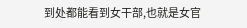到处都能看到女干部,也就是女官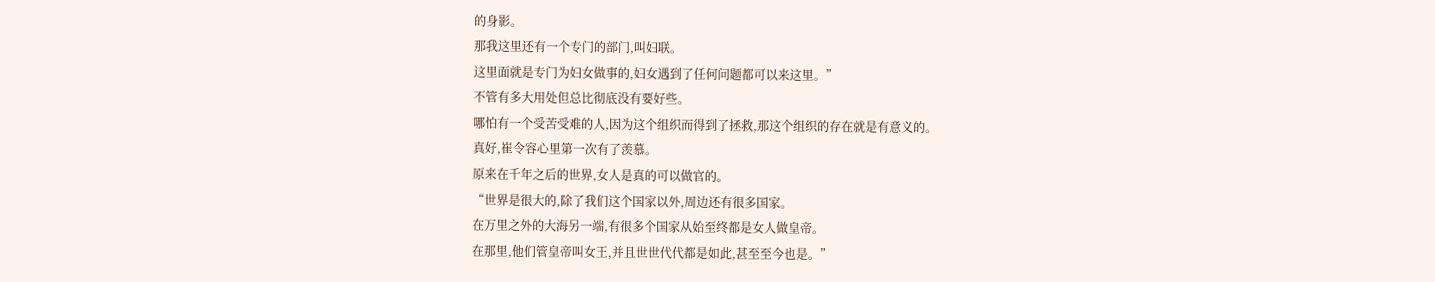的身影。
那我这里还有一个专门的部门,叫妇联。
这里面就是专门为妇女做事的,妇女遇到了任何问题都可以来这里。”
不管有多大用处但总比彻底没有要好些。
哪怕有一个受苦受难的人,因为这个组织而得到了拯救,那这个组织的存在就是有意义的。
真好,崔令容心里第一次有了羡慕。
原来在千年之后的世界,女人是真的可以做官的。
“世界是很大的,除了我们这个国家以外,周边还有很多国家。
在万里之外的大海另一端,有很多个国家从始至终都是女人做皇帝。
在那里,他们管皇帝叫女王,并且世世代代都是如此,甚至至今也是。”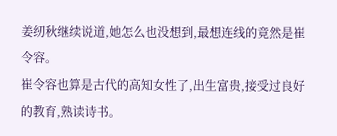姜纫秋继续说道,她怎么也没想到,最想连线的竟然是崔令容。
崔令容也算是古代的高知女性了,出生富贵,接受过良好的教育,熟读诗书。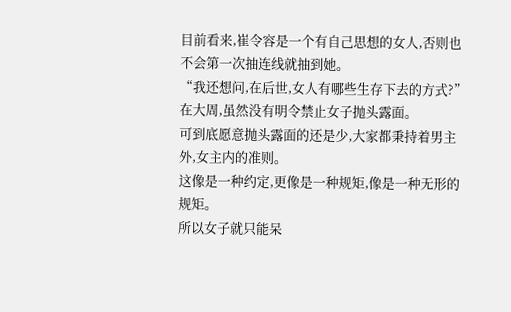目前看来,崔令容是一个有自己思想的女人,否则也不会第一次抽连线就抽到她。
“我还想问,在后世,女人有哪些生存下去的方式?”
在大周,虽然没有明令禁止女子抛头露面。
可到底愿意抛头露面的还是少,大家都秉持着男主外,女主内的准则。
这像是一种约定,更像是一种规矩,像是一种无形的规矩。
所以女子就只能呆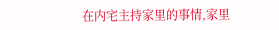在内宅主持家里的事情,家里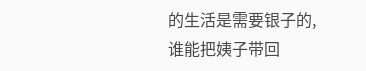的生活是需要银子的,谁能把姨子带回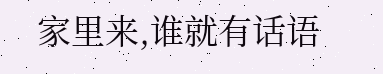家里来,谁就有话语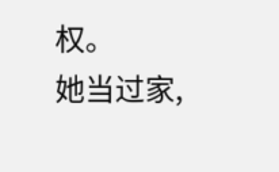权。
她当过家,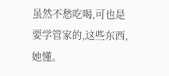虽然不愁吃喝,可也是要学管家的,这些东西,她懂。